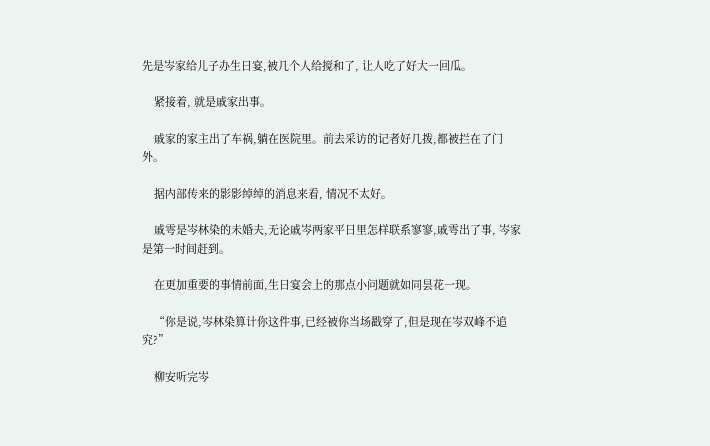先是岑家给儿子办生日宴,被几个人给搅和了, 让人吃了好大一回瓜。

    紧接着, 就是戚家出事。

    戚家的家主出了车祸,躺在医院里。前去采访的记者好几拨,都被拦在了门外。

    据内部传来的影影绰绰的消息来看, 情况不太好。

    戚雩是岑林染的未婚夫,无论戚岑两家平日里怎样联系寥寥,戚雩出了事, 岑家是第一时间赶到。

    在更加重要的事情前面,生日宴会上的那点小问题就如同昙花一现。

    “你是说,岑林染算计你这件事,已经被你当场戳穿了,但是现在岑双峰不追究?”

    柳安听完岑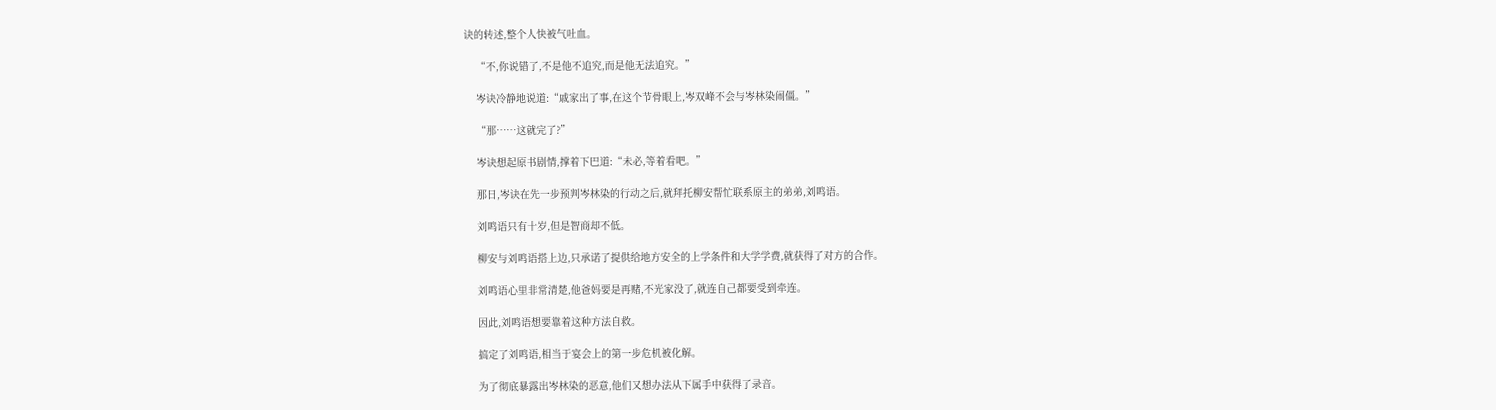诀的转述,整个人快被气吐血。

    “不,你说错了,不是他不追究,而是他无法追究。”

    岑诀冷静地说道:“戚家出了事,在这个节骨眼上,岑双峰不会与岑林染闹僵。”

    “那……这就完了?”

    岑诀想起原书剧情,撑着下巴道:“未必,等着看吧。”

    那日,岑诀在先一步预判岑林染的行动之后,就拜托柳安帮忙联系原主的弟弟,刘鸣语。

    刘鸣语只有十岁,但是智商却不低。

    柳安与刘鸣语搭上边,只承诺了提供给地方安全的上学条件和大学学费,就获得了对方的合作。

    刘鸣语心里非常清楚,他爸妈要是再赌,不光家没了,就连自己都要受到牵连。

    因此,刘鸣语想要靠着这种方法自救。

    搞定了刘鸣语,相当于宴会上的第一步危机被化解。

    为了彻底暴露出岑林染的恶意,他们又想办法从下属手中获得了录音。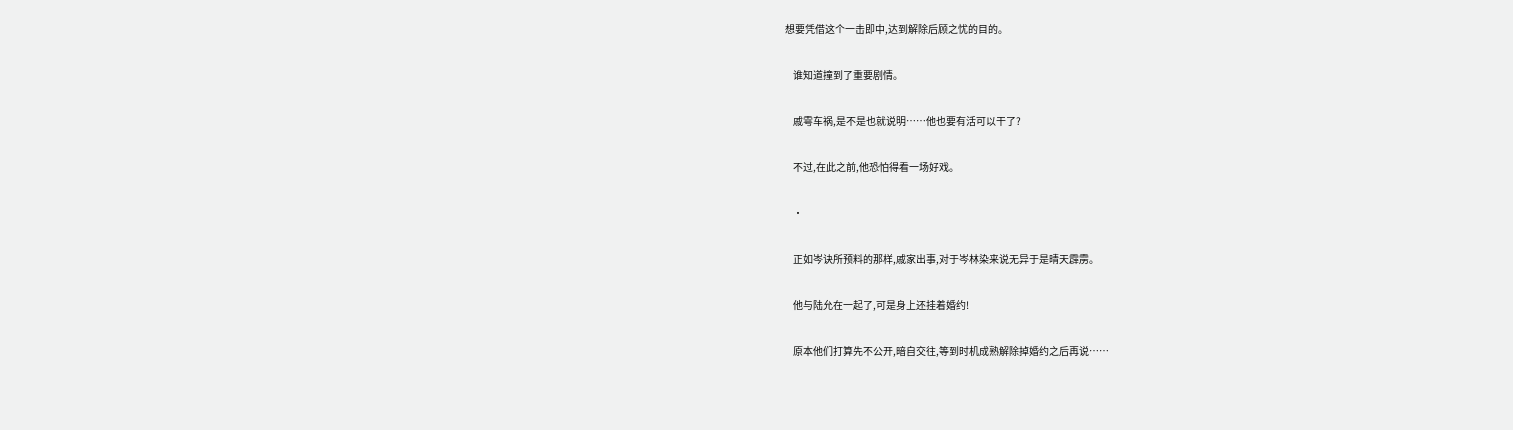想要凭借这个一击即中,达到解除后顾之忧的目的。

    谁知道撞到了重要剧情。

    戚雩车祸,是不是也就说明……他也要有活可以干了?

    不过,在此之前,他恐怕得看一场好戏。

    ·

    正如岑诀所预料的那样,戚家出事,对于岑林染来说无异于是晴天霹雳。

    他与陆允在一起了,可是身上还挂着婚约!

    原本他们打算先不公开,暗自交往,等到时机成熟解除掉婚约之后再说……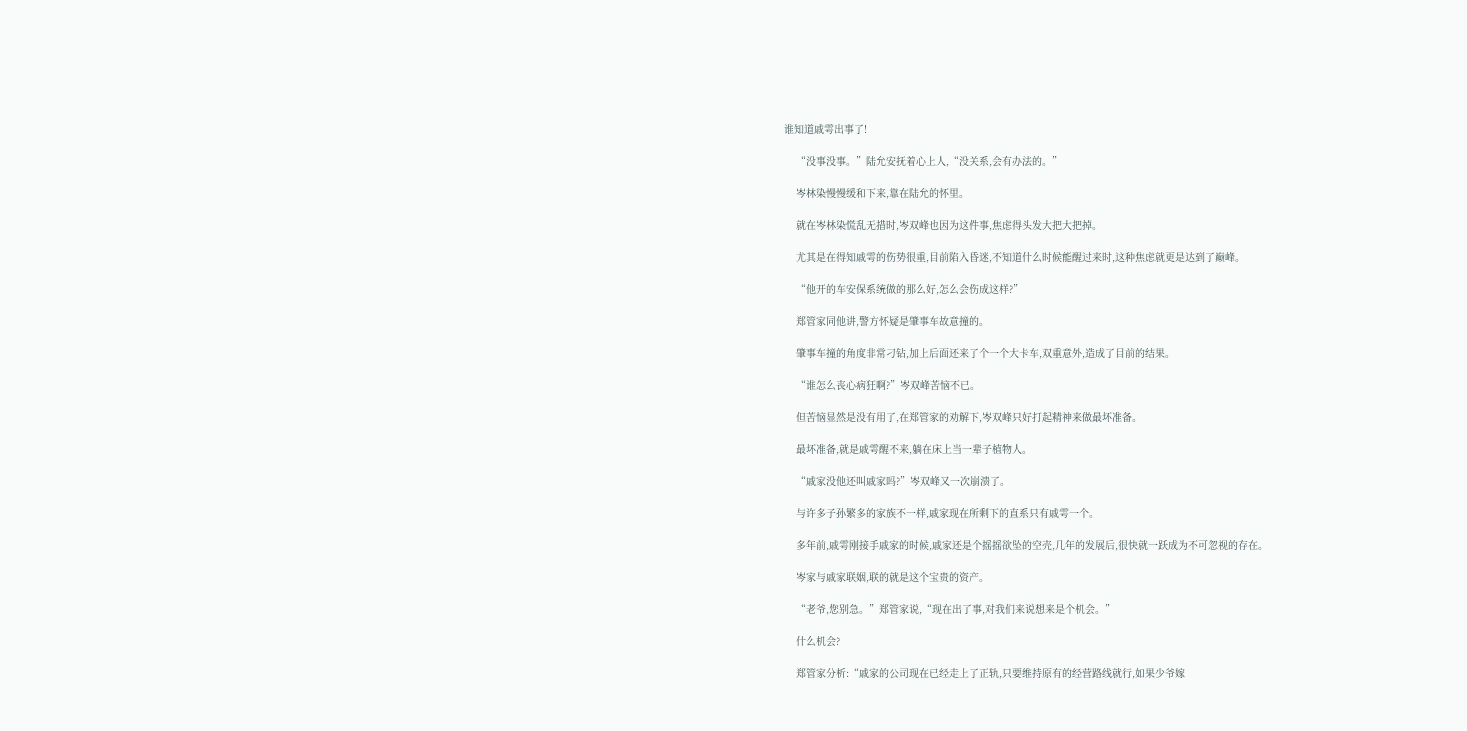谁知道戚雩出事了!

    “没事没事。”陆允安抚着心上人,“没关系,会有办法的。”

    岑林染慢慢缓和下来,靠在陆允的怀里。

    就在岑林染慌乱无措时,岑双峰也因为这件事,焦虑得头发大把大把掉。

    尤其是在得知戚雩的伤势很重,目前陷入昏迷,不知道什么时候能醒过来时,这种焦虑就更是达到了巅峰。

    “他开的车安保系统做的那么好,怎么会伤成这样?”

    郑管家同他讲,警方怀疑是肇事车故意撞的。

    肇事车撞的角度非常刁钻,加上后面还来了个一个大卡车,双重意外,造成了目前的结果。

    “谁怎么丧心病狂啊?”岑双峰苦恼不已。

    但苦恼显然是没有用了,在郑管家的劝解下,岑双峰只好打起精神来做最坏准备。

    最坏准备,就是戚雩醒不来,躺在床上当一辈子植物人。

    “戚家没他还叫戚家吗?”岑双峰又一次崩溃了。

    与许多子孙繁多的家族不一样,戚家现在所剩下的直系只有戚雩一个。

    多年前,戚雩刚接手戚家的时候,戚家还是个摇摇欲坠的空壳,几年的发展后,很快就一跃成为不可忽视的存在。

    岑家与戚家联姻,联的就是这个宝贵的资产。

    “老爷,您别急。”郑管家说,“现在出了事,对我们来说想来是个机会。”

    什么机会?

    郑管家分析:“戚家的公司现在已经走上了正轨,只要维持原有的经营路线就行,如果少爷嫁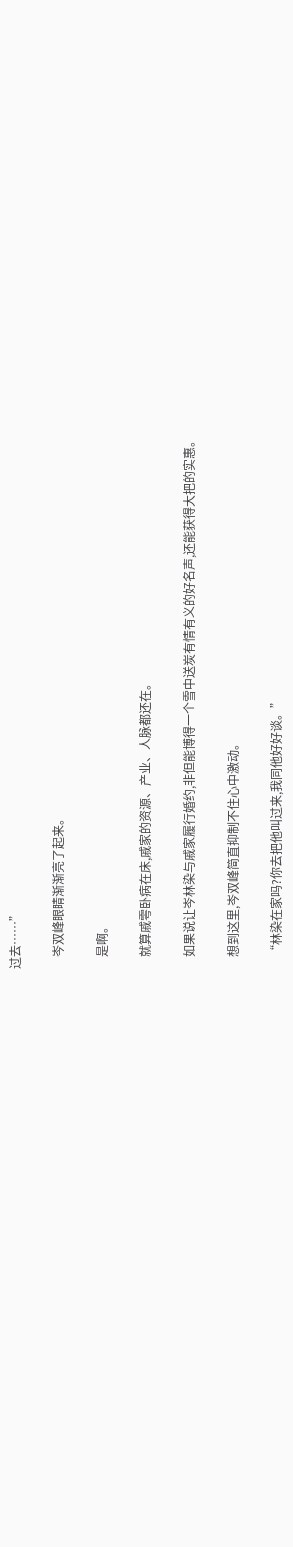过去……”

    岑双峰眼睛渐渐亮了起来。

    是啊。

    就算戚雩卧病在床,戚家的资源、产业、人脉都还在。

    如果说让岑林染与戚家履行婚约,非但能博得一个雪中送炭有情有义的好名声,还能获得大把的实惠。

    想到这里,岑双峰简直抑制不住心中激动。

    “林染在家吗?你去把他叫过来,我同他好好谈。”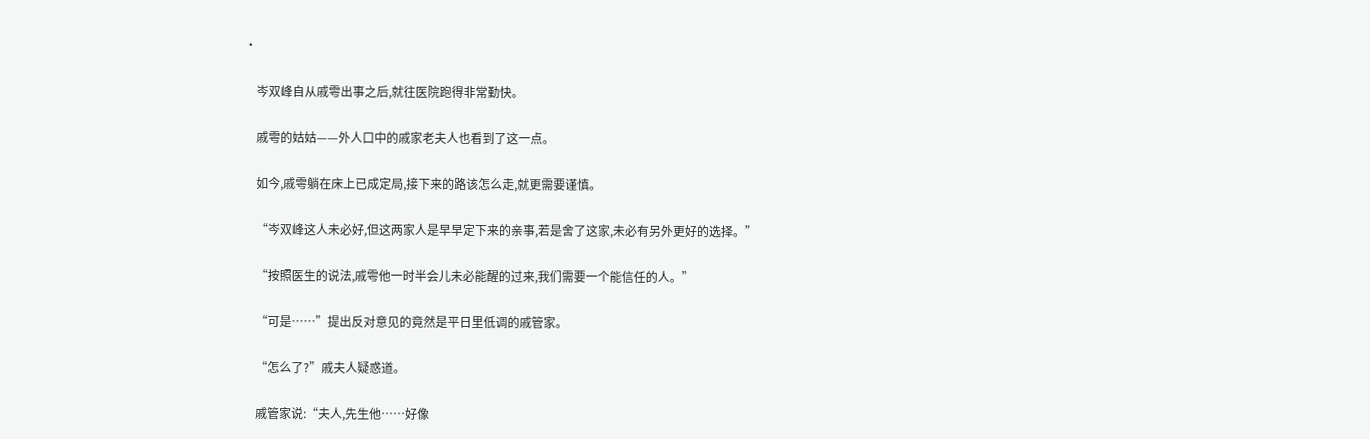·

    岑双峰自从戚雩出事之后,就往医院跑得非常勤快。

    戚雩的姑姑——外人口中的戚家老夫人也看到了这一点。

    如今,戚雩躺在床上已成定局,接下来的路该怎么走,就更需要谨慎。

    “岑双峰这人未必好,但这两家人是早早定下来的亲事,若是舍了这家,未必有另外更好的选择。”

    “按照医生的说法,戚雩他一时半会儿未必能醒的过来,我们需要一个能信任的人。”

    “可是……”提出反对意见的竟然是平日里低调的戚管家。

    “怎么了?”戚夫人疑惑道。

    戚管家说:“夫人,先生他……好像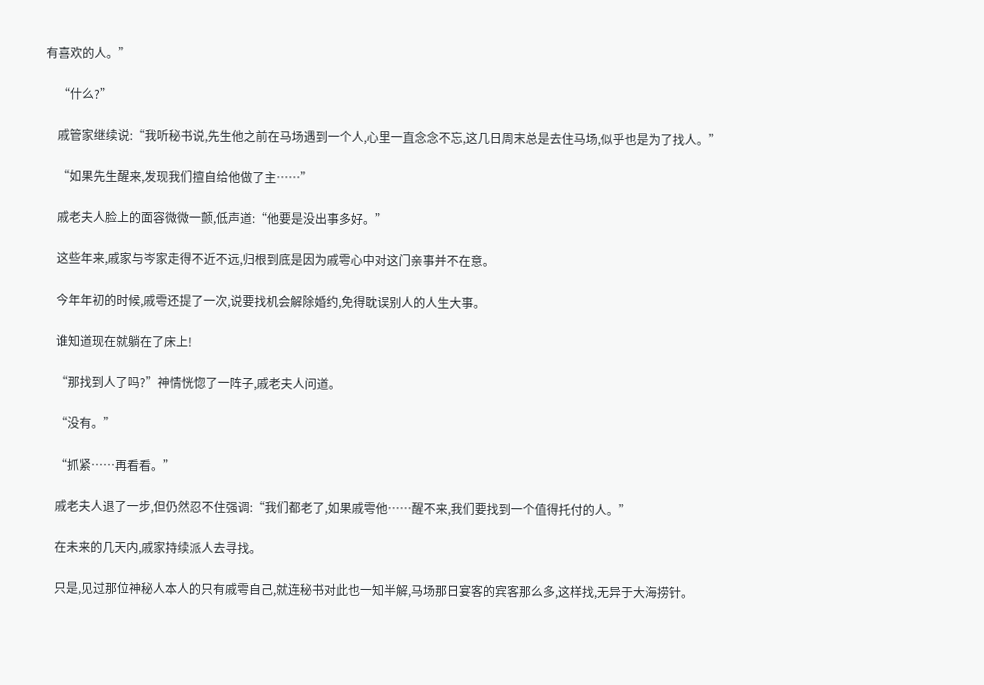有喜欢的人。”

    “什么?”

    戚管家继续说:“我听秘书说,先生他之前在马场遇到一个人,心里一直念念不忘,这几日周末总是去住马场,似乎也是为了找人。”

    “如果先生醒来,发现我们擅自给他做了主……”

    戚老夫人脸上的面容微微一颤,低声道:“他要是没出事多好。”

    这些年来,戚家与岑家走得不近不远,归根到底是因为戚雩心中对这门亲事并不在意。

    今年年初的时候,戚雩还提了一次,说要找机会解除婚约,免得耽误别人的人生大事。

    谁知道现在就躺在了床上!

    “那找到人了吗?”神情恍惚了一阵子,戚老夫人问道。

    “没有。”

    “抓紧……再看看。”

    戚老夫人退了一步,但仍然忍不住强调:“我们都老了,如果戚雩他……醒不来,我们要找到一个值得托付的人。”

    在未来的几天内,戚家持续派人去寻找。

    只是,见过那位神秘人本人的只有戚雩自己,就连秘书对此也一知半解,马场那日宴客的宾客那么多,这样找,无异于大海捞针。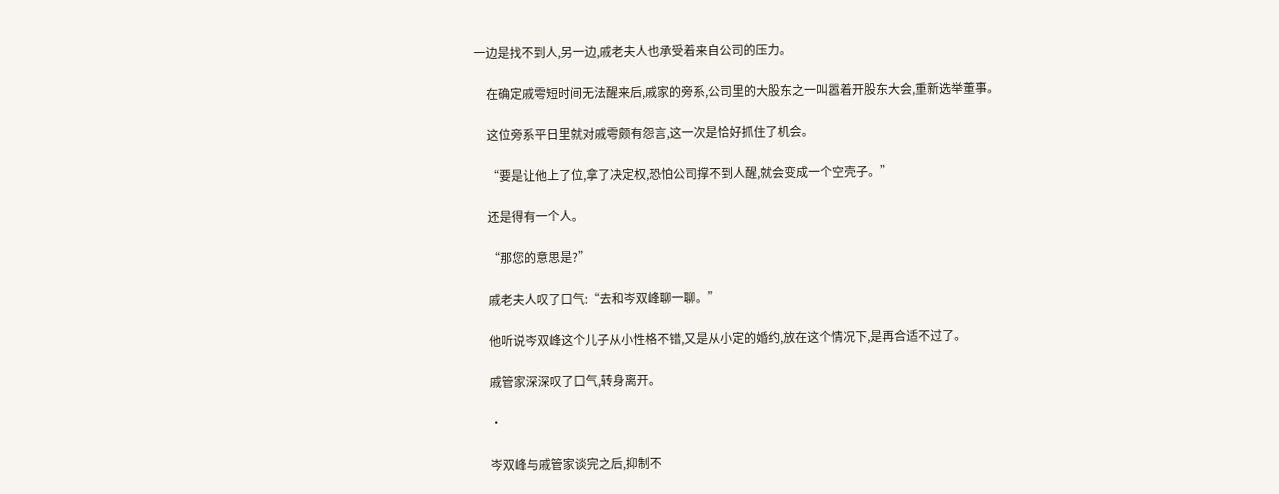一边是找不到人,另一边,戚老夫人也承受着来自公司的压力。

    在确定戚雩短时间无法醒来后,戚家的旁系,公司里的大股东之一叫嚣着开股东大会,重新选举董事。

    这位旁系平日里就对戚雩颇有怨言,这一次是恰好抓住了机会。

    “要是让他上了位,拿了决定权,恐怕公司撑不到人醒,就会变成一个空壳子。”

    还是得有一个人。

    “那您的意思是?”

    戚老夫人叹了口气:“去和岑双峰聊一聊。”

    他听说岑双峰这个儿子从小性格不错,又是从小定的婚约,放在这个情况下,是再合适不过了。

    戚管家深深叹了口气,转身离开。

    ·

    岑双峰与戚管家谈完之后,抑制不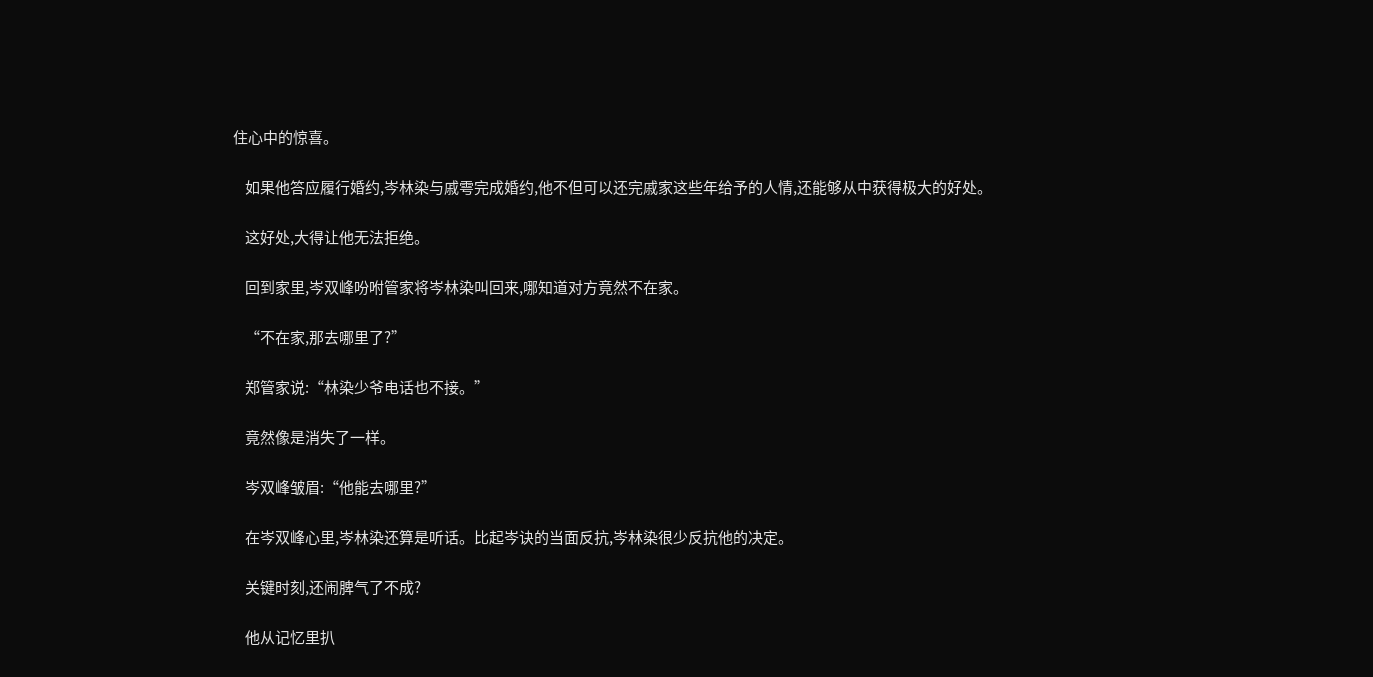住心中的惊喜。

    如果他答应履行婚约,岑林染与戚雩完成婚约,他不但可以还完戚家这些年给予的人情,还能够从中获得极大的好处。

    这好处,大得让他无法拒绝。

    回到家里,岑双峰吩咐管家将岑林染叫回来,哪知道对方竟然不在家。

    “不在家,那去哪里了?”

    郑管家说:“林染少爷电话也不接。”

    竟然像是消失了一样。

    岑双峰皱眉:“他能去哪里?”

    在岑双峰心里,岑林染还算是听话。比起岑诀的当面反抗,岑林染很少反抗他的决定。

    关键时刻,还闹脾气了不成?

    他从记忆里扒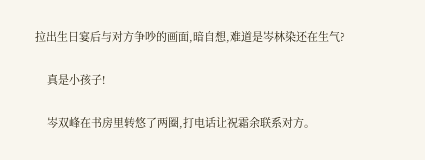拉出生日宴后与对方争吵的画面,暗自想,难道是岑林染还在生气?

    真是小孩子!

    岑双峰在书房里转悠了两圈,打电话让祝霜余联系对方。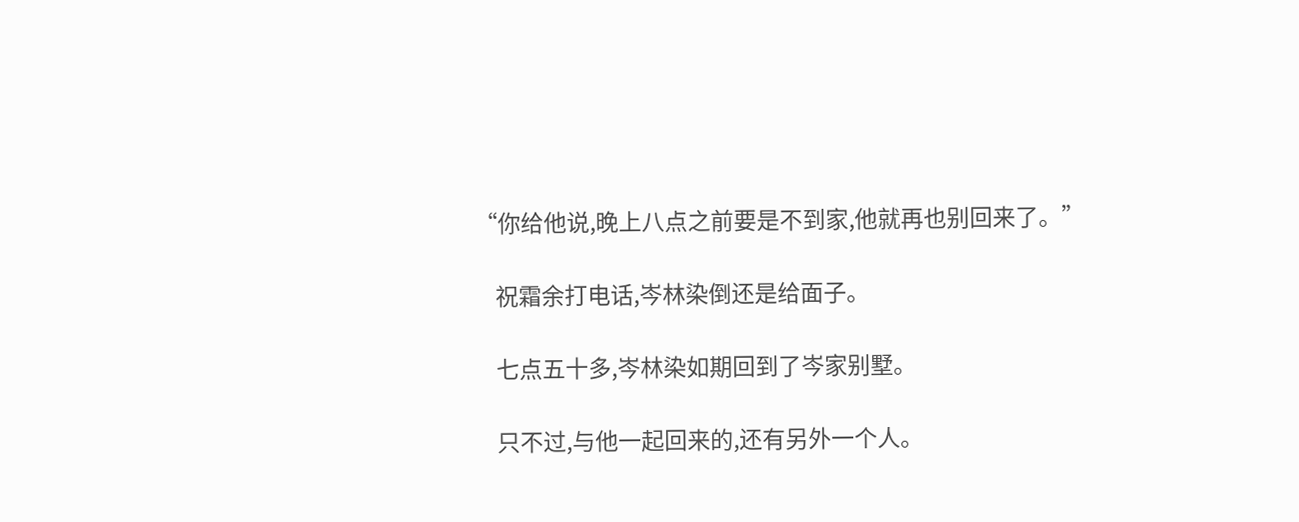“你给他说,晚上八点之前要是不到家,他就再也别回来了。”

    祝霜余打电话,岑林染倒还是给面子。

    七点五十多,岑林染如期回到了岑家别墅。

    只不过,与他一起回来的,还有另外一个人。